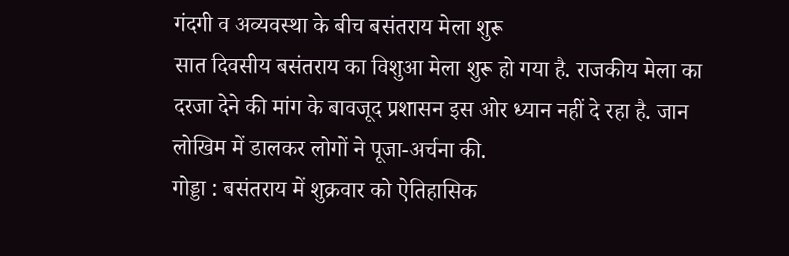गंदगी व अव्यवस्था के बीच बसंतराय मेला शुरू
सात दिवसीय बसंतराय का विशुआ मेला शुरू हो गया है. राजकीय मेला का दरजा देने की मांग के बावजूद प्रशासन इस ओर ध्यान नहीं दे रहा है. जान लोखिम में डालकर लोगों ने पूजा-अर्चना की.
गोड्डा : बसंतराय में शुक्रवार को ऐतिहासिक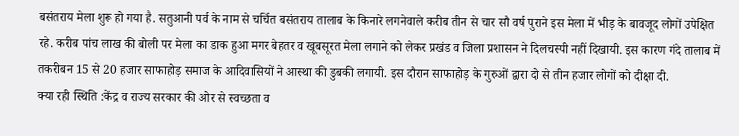बसंतराय मेला शुरू हो गया है. सतुआनी पर्व के नाम से चर्चित बसंतराय तालाब के किनारे लगनेवाले करीब तीन से चार सौ वर्ष पुराने इस मेला में भीड़ के बावजूद लोगों उपेक्षित रहे. करीब पांच लाख की बोली पर मेला का डाक हुआ मगर बेहतर व खूबसूरत मेला लगाने को लेकर प्रखंड व जिला प्रशासन ने दिलचस्पी नहीं दिखायी. इस कारण गंदे तालाब में तकरीबन 15 से 20 हजार साफाहोड़ समाज के आदिवासियों ने आस्था की डुबकी लगायी. इस दौरान साफाहोड़ के गुरुओं द्वारा दो से तीन हजार लोगों को दीक्षा दी.
क्या रही स्थिति :केंद्र व राज्य सरकार की ओर से स्वच्छता व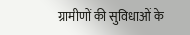ग्रामीणों की सुविधाओं के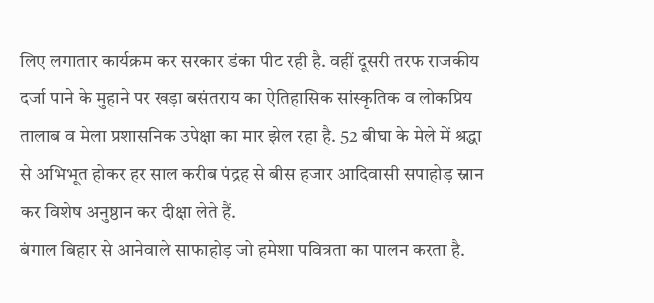लिए लगातार कार्यक्रम कर सरकार डंका पीट रही है. वहीं दूसरी तरफ राजकीय दर्जा पाने के मुहाने पर खड़ा बसंतराय का ऐतिहासिक सांस्कृतिक व लोकप्रिय तालाब व मेला प्रशासनिक उपेक्षा का मार झेल रहा है. 52 बीघा के मेले में श्रद्धा से अभिभूत होकर हर साल करीब पंद्रह से बीस हजार आदिवासी सपाहोड़ स्नान कर विशेष अनुष्ठान कर दीक्षा लेते हैं.
बंगाल बिहार से आनेवाले साफाहोड़ जो हमेशा पवित्रता का पालन करता है.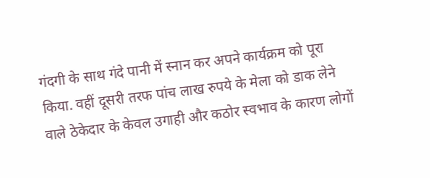गंदगी के साथ गंदे पानी में स्नान कर अपने कार्यक्रम को पूरा किया. वहीं दूसरी तरफ पांच लाख रुपये के मेला को डाक लेने वाले ठेकेदार के केवल उगाही और कठोर स्वभाव के कारण लोगों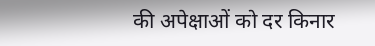की अपेक्षाओं को दर किनार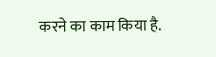करने का काम किया है.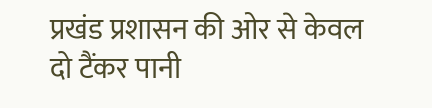प्रखंड प्रशासन की ओर से केवल दो टैंकर पानी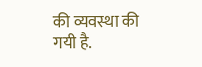की व्यवस्था की गयी है.